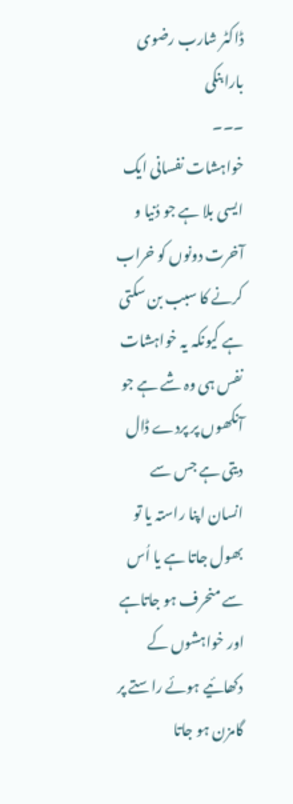ڈاکٹر شارب رضوی بارابنکی
۔۔۔
خواہشات نفسانی ایک ایسی بلا ہے جو دُنیا و آخرت دونوں کو خراب کرنے کا سبب بن سکتی ہے کیونکہ یہ خواہشات نفس ہی وہ شے ہے جو آنکھوں پر پردے ڈال دیتی ہے جس سے انسان اپنا راستہ یا تو بھول جاتا ہے یا اُس سے منحرف ہو جاتاہے اور خواہشوں کے دکھائیے ہوئے راستے پر گامزن ہو جاتا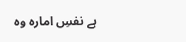ہے نفسِ امارہ وہ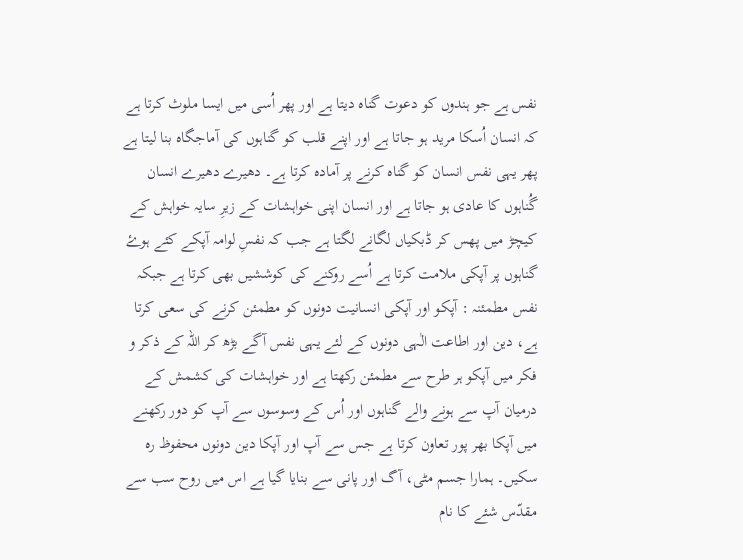نفس ہے جو ہندوں کو دعوت گناہ دیتا ہے اور پھر اُسی میں ایسا ملوث کرتا ہے کہ انسان اُسکا مرید ہو جاتا ہے اور اپنے قلب کو گناہوں کی آماجگاہ بنا لیتا ہے پھر یہی نفس انسان کو گناہ کرنے پر آمادہ کرتا ہے۔ دھیرے دھیرے انسان گُناہوں کا عادی ہو جاتا ہے اور انسان اپنی خواہشات کے زیرِ سایہ خواہش کے کیچڑ میں پھس کر ڈبکیاں لگانے لگتا ہے جب کہ نفسِ لوامہ آپکے کئے ہوۓ گناہوں پر آپکی ملامت کرتا ہے اُسے روکنے کی کوششیں بھی کرتا ہے جبکہ نفس مطمئنہ : آپکو اور آپکی انسانیت دونوں کو مطمئن کرنے کی سعی کرتا ہے، دین اور اطاعت الٰہی دونوں کے لئے یہی نفس آگے بڑھ کر اللہ کے ذکر و فکر میں آپکو ہر طرح سے مطمئن رکھتا ہے اور خواہشات کی کشمش کے درمیان آپ سے ہونے والے گناہوں اور اُس کے وسوسوں سے آپ کو دور رکھنے میں آپکا بھر پور تعاون کرتا ہے جس سے آپ اور آپکا دین دونوں محفوظ رہ سکیں۔ ہمارا جسم مٹی، آگ اور پانی سے بنایا گیا ہے اس میں روح سب سے مقدّس شئے کا نام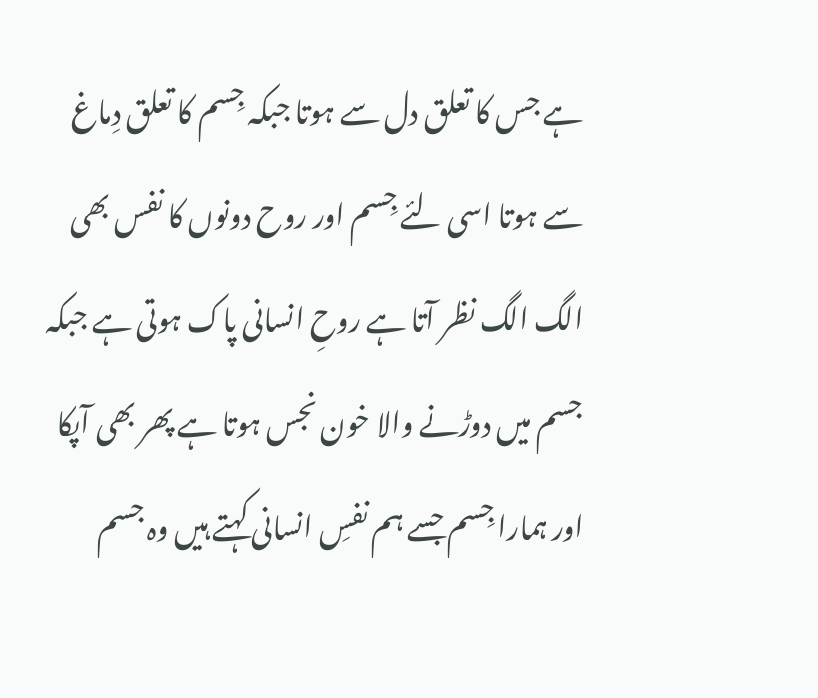ہے جس کا تعلق دل سے ہوتا جبکہ جِسم کا تعلق دِماغ سے ہوتا اسی لئے جِسم اور روح دونوں کا نفس بھی الگ الگ نظر آتا ہے روحِ انسانی پاک ہوتی ہے جبکہ جسم میں دوڑنے والا خون نجس ہوتا ہے پھر بھی آپکا اور ہمارا جِسم جسے ہم نفسِ انسانی کہتے ہیں وہ جسم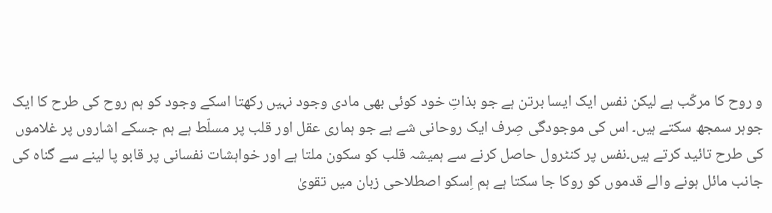و روح کا مرکّب ہے لیکن نفس ایک ایسا برتن ہے جو بذاتِ خود کوئی بھی مادی وجود نہیں رکھتا اسکے وجود کو ہم روح کی طرح کا ایک جوہر سمجھ سکتے ہیں۔ اس کی موجودگی صِرف ایک روحانی شے ہے جو ہماری عقل اور قلب پر مسلّط ہے ہم جسکے اشاروں پر غلاموں کی طرح تائید کرتے ہیں۔نفس پر کنٹرول حاصل کرنے سے ہمیشہ قلب کو سکون ملتا ہے اور خواہشات نفسانی پر قابو پا لینے سے گناہ کی جانب مائل ہونے والے قدموں کو روكا جا سکتا ہے ہم اِسکو اصطلاحی زبان میں تقویٰ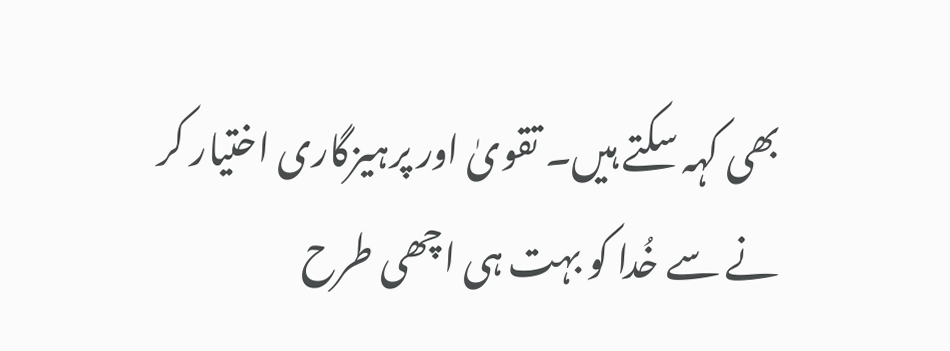بھی کہہ سکتے ہیں۔ تقویٰ اور پرہیزگاری اختیار کر نے سے خُدا کو بہت ہی اچھی طرح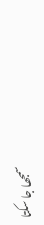سمجھا جا سکتا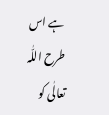ہے اس طرح اللّٰہ تعالٰی کو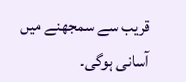قریب سے سمجھنے میں آسانی ہوگی۔